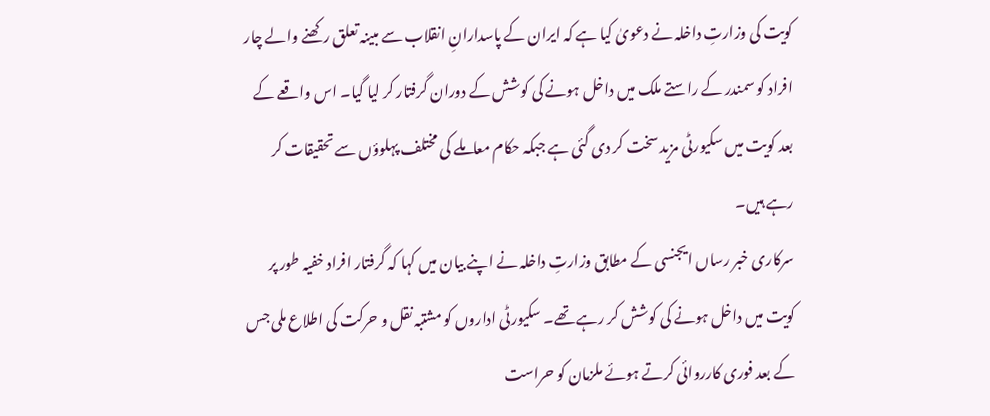کویت کی وزارتِ داخلہ نے دعویٰ کیا ہے کہ ایران کے پاسدارانِ انقلاب سے مبینہ تعلق رکھنے والے چار افراد کو سمندر کے راستے ملک میں داخل ہونے کی کوشش کے دوران گرفتار کر لیا گیا۔ اس واقعے کے بعد کویت میں سکیورٹی مزید سخت کر دی گئی ہے جبکہ حکام معاملے کی مختلف پہلوؤں سے تحقیقات کر رہے ہیں۔
سرکاری خبر رساں ایجنسی کے مطابق وزارتِ داخلہ نے اپنے بیان میں کہا کہ گرفتار افراد خفیہ طور پر کویت میں داخل ہونے کی کوشش کر رہے تھے۔ سکیورٹی اداروں کو مشتبہ نقل و حرکت کی اطلاع ملی جس کے بعد فوری کارروائی کرتے ہوئے ملزمان کو حراست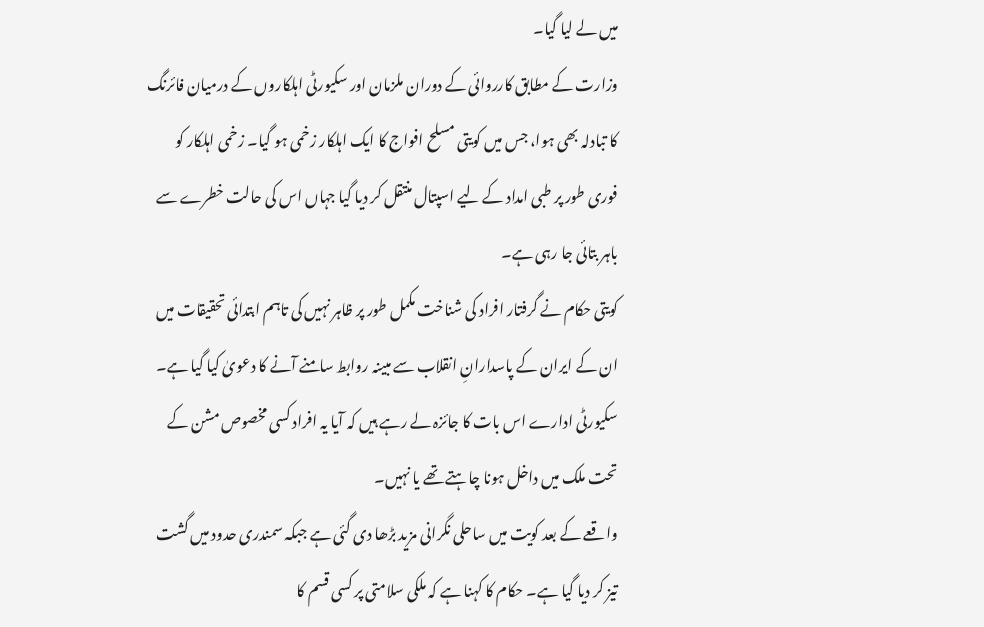میں لے لیا گیا۔
وزارت کے مطابق کارروائی کے دوران ملزمان اور سکیورٹی اہلکاروں کے درمیان فائرنگ کا تبادلہ بھی ہوا، جس میں کویتی مسلح افواج کا ایک اہلکار زخمی ہو گیا۔ زخمی اہلکار کو فوری طور پر طبی امداد کے لیے اسپتال منتقل کر دیا گیا جہاں اس کی حالت خطرے سے باہر بتائی جا رہی ہے۔
کویتی حکام نے گرفتار افراد کی شناخت مکمل طور پر ظاہر نہیں کی تاہم ابتدائی تحقیقات میں ان کے ایران کے پاسدارانِ انقلاب سے مبینہ روابط سامنے آنے کا دعویٰ کیا گیا ہے۔ سکیورٹی ادارے اس بات کا جائزہ لے رہے ہیں کہ آیا یہ افراد کسی مخصوص مشن کے تحت ملک میں داخل ہونا چاہتے تھے یا نہیں۔
واقعے کے بعد کویت میں ساحلی نگرانی مزید بڑھا دی گئی ہے جبکہ سمندری حدود میں گشت تیز کر دیا گیا ہے۔ حکام کا کہنا ہے کہ ملکی سلامتی پر کسی قسم کا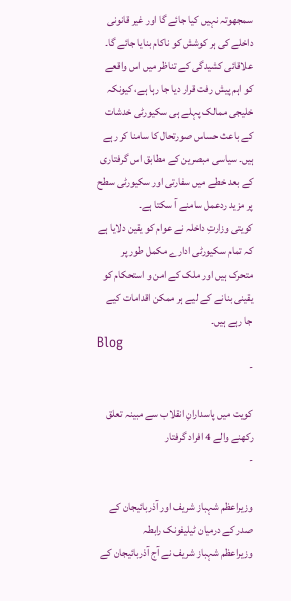سمجھوتہ نہیں کیا جائے گا اور غیر قانونی داخلے کی ہر کوشش کو ناکام بنایا جائے گا۔
علاقائی کشیدگی کے تناظر میں اس واقعے کو اہم پیش رفت قرار دیا جا رہا ہے، کیونکہ خلیجی ممالک پہلے ہی سکیورٹی خدشات کے باعث حساس صورتحال کا سامنا کر رہے ہیں۔ سیاسی مبصرین کے مطابق اس گرفتاری کے بعد خطے میں سفارتی اور سکیورٹی سطح پر مزید ردعمل سامنے آ سکتا ہے۔
کویتی وزارتِ داخلہ نے عوام کو یقین دلایا ہے کہ تمام سکیورٹی ادارے مکمل طور پر متحرک ہیں اور ملک کے امن و استحکام کو یقینی بنانے کے لیے ہر ممکن اقدامات کیے جا رہے ہیں۔
Blog
-

کویت میں پاسدارانِ انقلاب سے مبینہ تعلق رکھنے والے 4 افراد گرفتار
-

وزیراعظم شہباز شریف اور آذربائیجان کے صدر کے درمیان ٹیلیفونک رابطہ
وزیراعظم شہباز شریف نے آج آذربائیجان کے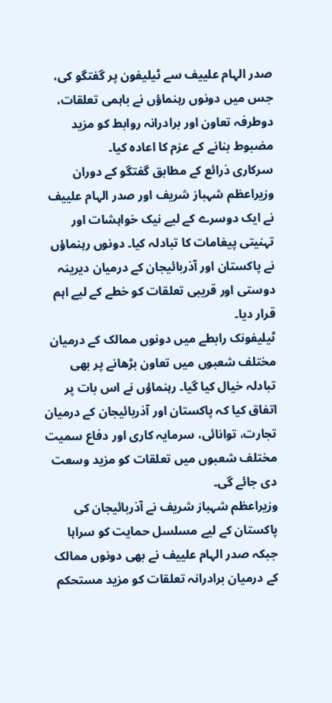صدر الہام علییف سے ٹیلیفون پر گفتگو کی، جس میں دونوں رہنماؤں نے باہمی تعلقات، دوطرفہ تعاون اور برادرانہ روابط کو مزید مضبوط بنانے کے عزم کا اعادہ کیا۔
سرکاری ذرائع کے مطابق گفتگو کے دوران وزیراعظم شہباز شریف اور صدر الہام علییف نے ایک دوسرے کے لیے نیک خواہشات اور تہنیتی پیغامات کا تبادلہ کیا۔ دونوں رہنماؤں نے پاکستان اور آذربائیجان کے درمیان دیرینہ دوستی اور قریبی تعلقات کو خطے کے لیے اہم قرار دیا۔
ٹیلیفونک رابطے میں دونوں ممالک کے درمیان مختلف شعبوں میں تعاون بڑھانے پر بھی تبادلہ خیال کیا گیا۔ رہنماؤں نے اس بات پر اتفاق کیا کہ پاکستان اور آذربائیجان کے درمیان تجارت، توانائی، سرمایہ کاری اور دفاع سمیت مختلف شعبوں میں تعلقات کو مزید وسعت دی جائے گی۔
وزیراعظم شہباز شریف نے آذربائیجان کی پاکستان کے لیے مسلسل حمایت کو سراہا جبکہ صدر الہام علییف نے بھی دونوں ممالک کے درمیان برادرانہ تعلقات کو مزید مستحکم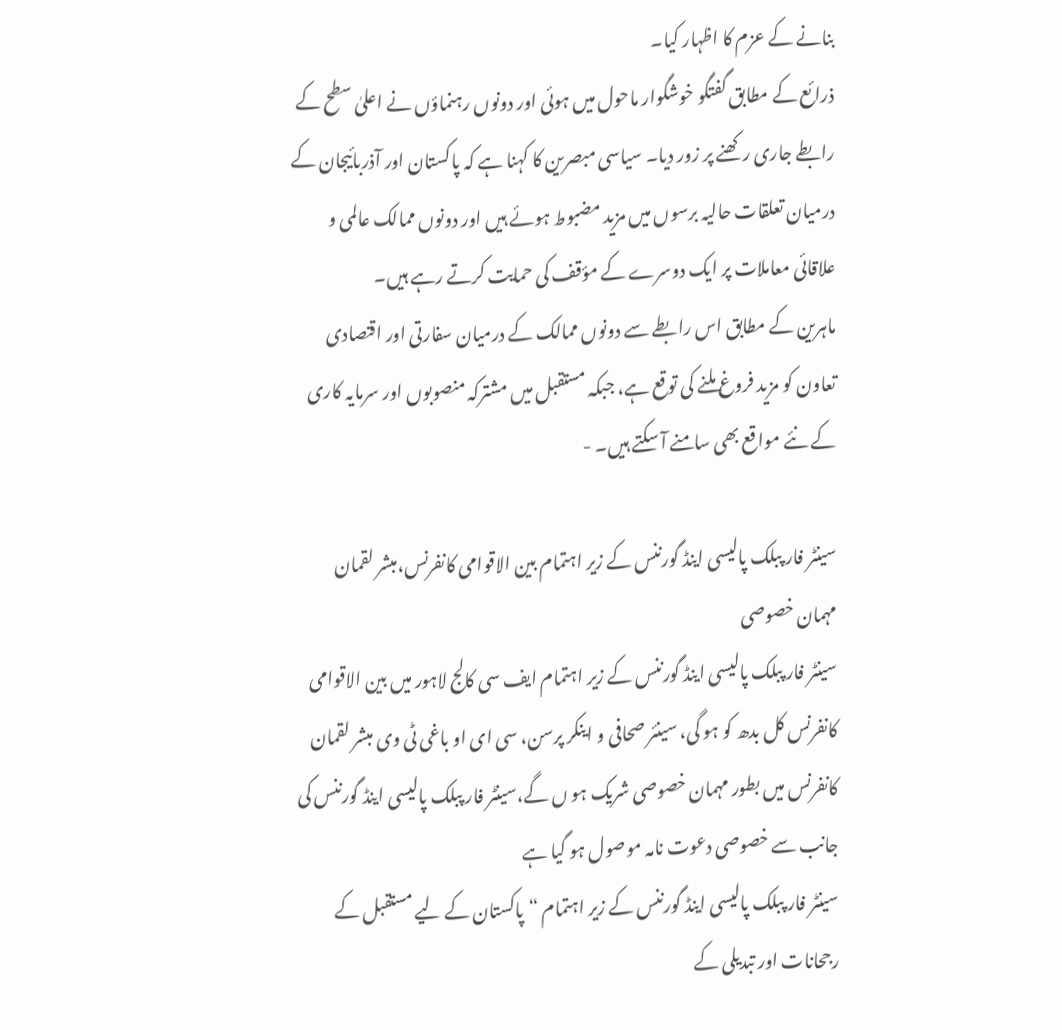بنانے کے عزم کا اظہار کیا۔
ذرائع کے مطابق گفتگو خوشگوار ماحول میں ہوئی اور دونوں رہنماؤں نے اعلیٰ سطح کے رابطے جاری رکھنے پر زور دیا۔ سیاسی مبصرین کا کہنا ہے کہ پاکستان اور آذربائیجان کے درمیان تعلقات حالیہ برسوں میں مزید مضبوط ہوئے ہیں اور دونوں ممالک عالمی و علاقائی معاملات پر ایک دوسرے کے مؤقف کی حمایت کرتے رہے ہیں۔
ماہرین کے مطابق اس رابطے سے دونوں ممالک کے درمیان سفارتی اور اقتصادی تعاون کو مزید فروغ ملنے کی توقع ہے، جبکہ مستقبل میں مشترکہ منصوبوں اور سرمایہ کاری کے نئے مواقع بھی سامنے آ سکتے ہیں۔ -

سینٹر فار پبلک پالیسی اینڈ گورننس کے زیر اہتمام بین الاقوامی کانفرنس،مبشر لقمان مہمان خصوصی
سینٹر فار پبلک پالیسی اینڈ گورننس کے زیر اہتمام ایف سی کالج لاہور میں بین الاقوامی کانفرنس کل بدھ کو ہو گی، سینئر صحافی و اینکر پرسن، سی ای او باغی ٹی وی مبشر لقمان کانفرنس میں بطور مہمان خصوصی شریک ہو ں گے،سینٹر فار پبلک پالیسی اینڈ گورننس کی جانب سے خصوصی دعوت نامہ موصول ہو گیا ہے
سینٹر فار پبلک پالیسی اینڈ گورننس کے زیر اہتمام “پاکستان کے لیے مستقبل کے رجحانات اور تبدیلی کے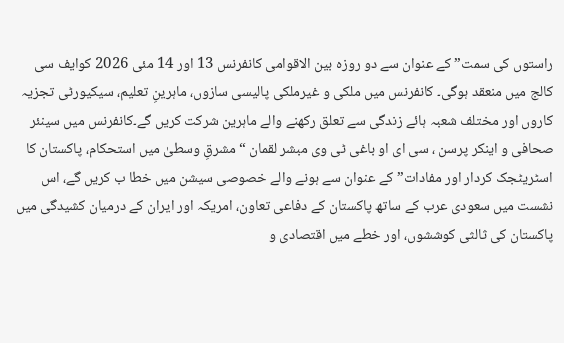راستوں کی سمت” کے عنوان سے دو روزہ بین الاقوامی کانفرنس 13 اور 14 مئی 2026 کوایف سی کالج میں منعقد ہوگی۔ کانفرنس میں ملکی و غیرملکی پالیسی سازوں، ماہرینِ تعلیم، سیکیورٹی تجزیہ کاروں اور مختلف شعبہ ہائے زندگی سے تعلق رکھنے والے ماہرین شرکت کریں گے۔کانفرنس میں سینئر صحافی و اینکر پرسن ، سی ای او باغی ٹی وی مبشر لقمان “مشرقِ وسطیٰ میں استحکام، پاکستان کا اسٹریٹجک کردار اور مفادات” کے عنوان سے ہونے والے خصوصی سیشن میں خطا ب کریں گے، اس نشست میں سعودی عرب کے ساتھ پاکستان کے دفاعی تعاون، امریکہ اور ایران کے درمیان کشیدگی میں پاکستان کی ثالثی کوششوں، اور خطے میں اقتصادی و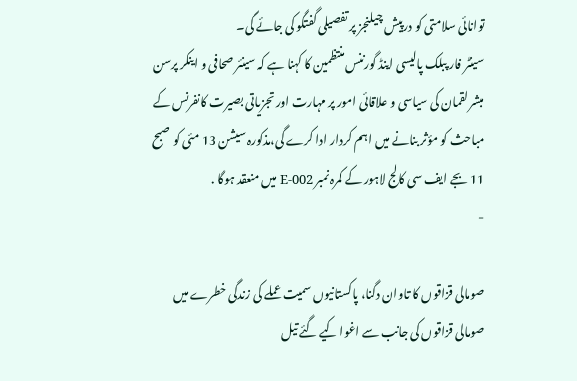توانائی سلامتی کو درپیش چیلنجز پر تفصیلی گفتگو کی جائے گی۔
سینٹر فار پبلک پالیسی اینڈ گورننس منتظمین کا کہنا ہے کہ سینئر صحافی و اینکر پرسن مبشر لقمان کی سیاسی و علاقائی امور پر مہارت اور تجزیاتی بصیرت کانفرنس کے مباحث کو مؤثر بنانے میں اہم کردار ادا کرے گی،مذکورہ سیشن 13 مئی کو صبح 11 بجے ایف سی کالج لاہور کے کمرہ نمبر E-002 میں منعقد ہوگا .
-

صومالی قزاقوں کا تاوان دگنا، پاکستانیوں سمیت عملے کی زندگی خطرے میں
صومالی قزاقوں کی جانب سے اغوا کیے گئے تیل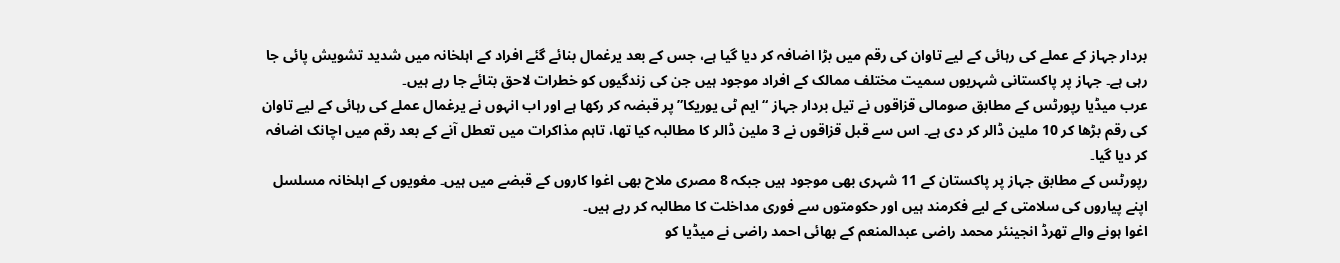بردار جہاز کے عملے کی رہائی کے لیے تاوان کی رقم میں بڑا اضافہ کر دیا گیا ہے، جس کے بعد یرغمال بنائے گئے افراد کے اہلخانہ میں شدید تشویش پائی جا رہی ہے۔ جہاز پر پاکستانی شہریوں سمیت مختلف ممالک کے افراد موجود ہیں جن کی زندگیوں کو خطرات لاحق بتائے جا رہے ہیں۔
عرب میڈیا رپورٹس کے مطابق صومالی قزاقوں نے تیل بردار جہاز “ایم ٹی یوریکا” پر قبضہ کر رکھا ہے اور اب انہوں نے یرغمال عملے کی رہائی کے لیے تاوان کی رقم بڑھا کر 10 ملین ڈالر کر دی ہے۔ اس سے قبل قزاقوں نے 3 ملین ڈالر کا مطالبہ کیا تھا، تاہم مذاکرات میں تعطل آنے کے بعد رقم میں اچانک اضافہ کر دیا گیا۔
رپورٹس کے مطابق جہاز پر پاکستان کے 11 شہری بھی موجود ہیں جبکہ 8 مصری ملاح بھی اغوا کاروں کے قبضے میں ہیں۔ مغویوں کے اہلخانہ مسلسل اپنے پیاروں کی سلامتی کے لیے فکرمند ہیں اور حکومتوں سے فوری مداخلت کا مطالبہ کر رہے ہیں۔
اغوا ہونے والے تھرڈ انجینئر محمد راضی عبدالمنعم کے بھائی احمد راضی نے میڈیا کو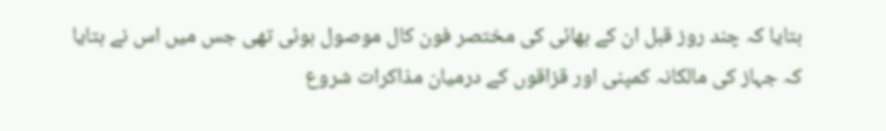بتایا کہ چند روز قبل ان کے بھائی کی مختصر فون کال موصول ہوئی تھی جس میں اس نے بتایا کہ جہاز کی مالکانہ کمپنی اور قزاقوں کے درمیان مذاکرات شروع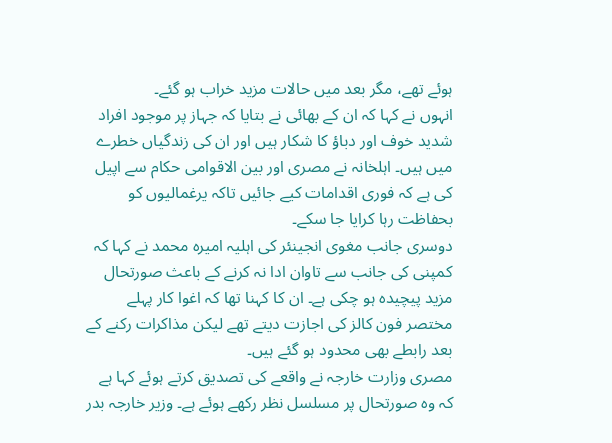ہوئے تھے، مگر بعد میں حالات مزید خراب ہو گئے۔
انہوں نے کہا کہ ان کے بھائی نے بتایا کہ جہاز پر موجود افراد شدید خوف اور دباؤ کا شکار ہیں اور ان کی زندگیاں خطرے میں ہیں۔ اہلخانہ نے مصری اور بین الاقوامی حکام سے اپیل کی ہے کہ فوری اقدامات کیے جائیں تاکہ یرغمالیوں کو بحفاظت رہا کرایا جا سکے۔
دوسری جانب مغوی انجینئر کی اہلیہ امیرہ محمد نے کہا کہ کمپنی کی جانب سے تاوان ادا نہ کرنے کے باعث صورتحال مزید پیچیدہ ہو چکی ہے۔ ان کا کہنا تھا کہ اغوا کار پہلے مختصر فون کالز کی اجازت دیتے تھے لیکن مذاکرات رکنے کے بعد رابطے بھی محدود ہو گئے ہیں۔
مصری وزارت خارجہ نے واقعے کی تصدیق کرتے ہوئے کہا ہے کہ وہ صورتحال پر مسلسل نظر رکھے ہوئے ہے۔ وزیر خارجہ بدر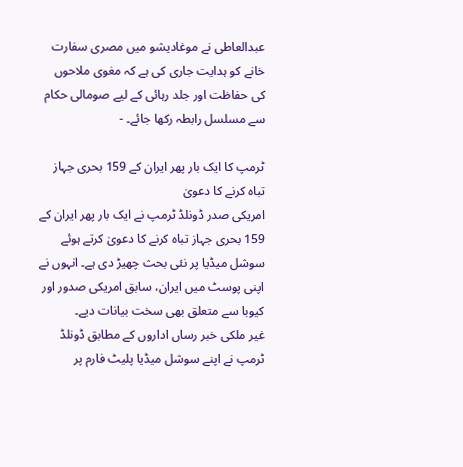عبدالعاطی نے موغادیشو میں مصری سفارت خانے کو ہدایت جاری کی ہے کہ مغوی ملاحوں کی حفاظت اور جلد رہائی کے لیے صومالی حکام سے مسلسل رابطہ رکھا جائے۔ -

ٹرمپ کا ایک بار پھر ایران کے 159 بحری جہاز تباہ کرنے کا دعویٰ
امریکی صدر ڈونلڈ ٹرمپ نے ایک بار پھر ایران کے 159 بحری جہاز تباہ کرنے کا دعویٰ کرتے ہوئے سوشل میڈیا پر نئی بحث چھیڑ دی ہے۔ انہوں نے اپنی پوسٹ میں ایران، سابق امریکی صدور اور کیوبا سے متعلق بھی سخت بیانات دیے۔
غیر ملکی خبر رساں اداروں کے مطابق ڈونلڈ ٹرمپ نے اپنے سوشل میڈیا پلیٹ فارم پر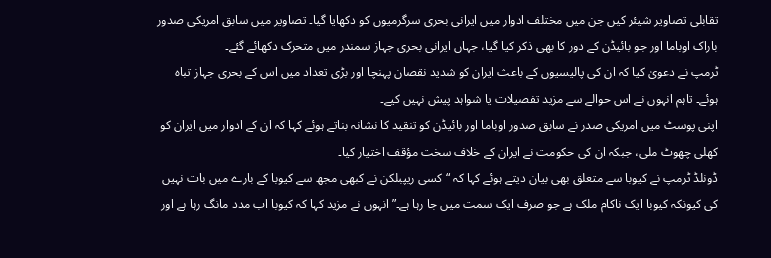تقابلی تصاویر شیئر کیں جن میں مختلف ادوار میں ایرانی بحری سرگرمیوں کو دکھایا گیا۔ تصاویر میں سابق امریکی صدور باراک اوباما اور جو بائیڈن کے دور کا بھی ذکر کیا گیا، جہاں ایرانی بحری جہاز سمندر میں متحرک دکھائے گئے۔
ٹرمپ نے دعویٰ کیا کہ ان کی پالیسیوں کے باعث ایران کو شدید نقصان پہنچا اور بڑی تعداد میں اس کے بحری جہاز تباہ ہوئے۔ تاہم انہوں نے اس حوالے سے مزید تفصیلات یا شواہد پیش نہیں کیے۔
اپنی پوسٹ میں امریکی صدر نے سابق صدور اوباما اور بائیڈن کو تنقید کا نشانہ بناتے ہوئے کہا کہ ان کے ادوار میں ایران کو کھلی چھوٹ ملی، جبکہ ان کی حکومت نے ایران کے خلاف سخت مؤقف اختیار کیا۔
ڈونلڈ ٹرمپ نے کیوبا سے متعلق بھی بیان دیتے ہوئے کہا کہ “کسی ریپبلکن نے کبھی مجھ سے کیوبا کے بارے میں بات نہیں کی کیونکہ کیوبا ایک ناکام ملک ہے جو صرف ایک سمت میں جا رہا ہے۔” انہوں نے مزید کہا کہ کیوبا اب مدد مانگ رہا ہے اور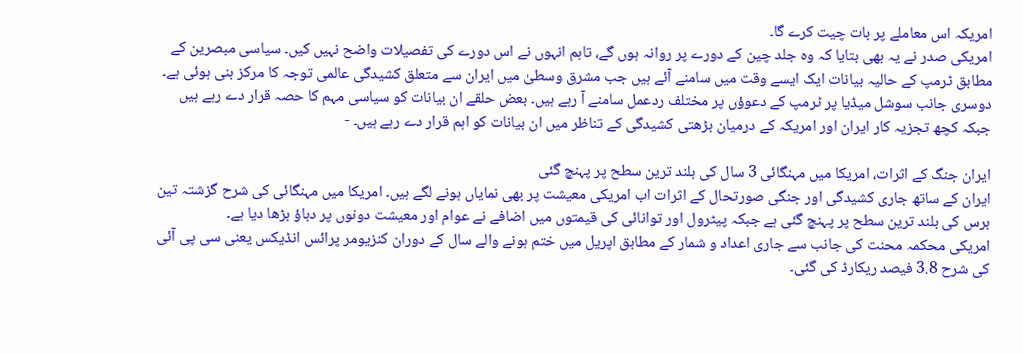امریکہ اس معاملے پر بات چیت کرے گا۔
امریکی صدر نے یہ بھی بتایا کہ وہ جلد چین کے دورے پر روانہ ہوں گے، تاہم انہوں نے اس دورے کی تفصیلات واضح نہیں کیں۔ سیاسی مبصرین کے مطابق ٹرمپ کے حالیہ بیانات ایک ایسے وقت میں سامنے آئے ہیں جب مشرق وسطیٰ میں ایران سے متعلق کشیدگی عالمی توجہ کا مرکز بنی ہوئی ہے۔
دوسری جانب سوشل میڈیا پر ٹرمپ کے دعوؤں پر مختلف ردعمل سامنے آ رہے ہیں۔ بعض حلقے ان بیانات کو سیاسی مہم کا حصہ قرار دے رہے ہیں جبکہ کچھ تجزیہ کار ایران اور امریکہ کے درمیان بڑھتی کشیدگی کے تناظر میں ان بیانات کو اہم قرار دے رہے ہیں۔ -

ایران جنگ کے اثرات، امریکا میں مہنگائی 3 سال کی بلند ترین سطح پر پہنچ گئی
ایران کے ساتھ جاری کشیدگی اور جنگی صورتحال کے اثرات اب امریکی معیشت پر بھی نمایاں ہونے لگے ہیں۔ امریکا میں مہنگائی کی شرح گزشتہ تین برس کی بلند ترین سطح پر پہنچ گئی ہے جبکہ پیٹرول اور توانائی کی قیمتوں میں اضافے نے عوام اور معیشت دونوں پر دباؤ بڑھا دیا ہے۔
امریکی محکمہ محنت کی جانب سے جاری اعداد و شمار کے مطابق اپریل میں ختم ہونے والے سال کے دوران کنزیومر پرائس انڈیکس یعنی سی پی آئی کی شرح 3.8 فیصد ریکارڈ کی گئی۔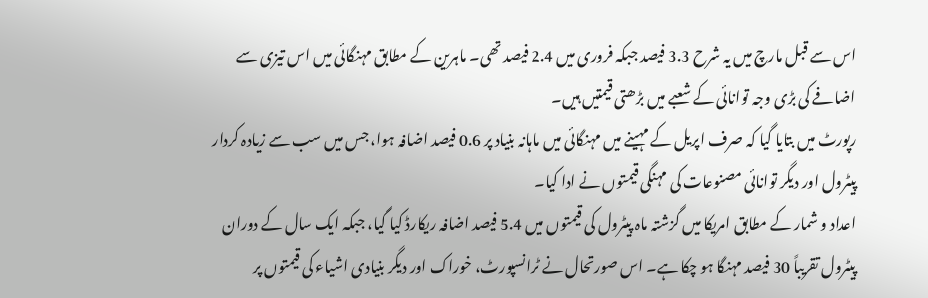اس سے قبل مارچ میں یہ شرح 3.3 فیصد جبکہ فروری میں 2.4 فیصد تھی۔ ماہرین کے مطابق مہنگائی میں اس تیزی سے اضافے کی بڑی وجہ توانائی کے شعبے میں بڑھتی قیمتیں ہیں۔
رپورٹ میں بتایا گیا کہ صرف اپریل کے مہینے میں مہنگائی میں ماہانہ بنیاد پر 0.6 فیصد اضافہ ہوا، جس میں سب سے زیادہ کردار پیٹرول اور دیگر توانائی مصنوعات کی مہنگی قیمتوں نے ادا کیا۔
اعداد و شمار کے مطابق امریکا میں گزشتہ ماہ پیٹرول کی قیمتوں میں 5.4 فیصد اضافہ ریکارڈ کیا گیا، جبکہ ایک سال کے دوران پیٹرول تقریباً 30 فیصد مہنگا ہو چکا ہے۔ اس صورتحال نے ٹرانسپورٹ، خوراک اور دیگر بنیادی اشیاء کی قیمتوں پر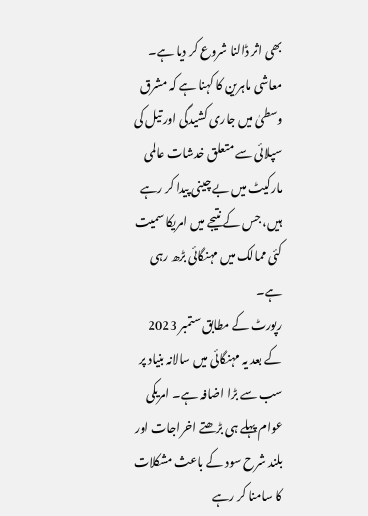بھی اثر ڈالنا شروع کر دیا ہے۔
معاشی ماہرین کا کہنا ہے کہ مشرق وسطیٰ میں جاری کشیدگی اور تیل کی سپلائی سے متعلق خدشات عالمی مارکیٹ میں بے چینی پیدا کر رہے ہیں، جس کے نتیجے میں امریکا سمیت کئی ممالک میں مہنگائی بڑھ رہی ہے۔
رپورٹ کے مطابق ستمبر 2023 کے بعد یہ مہنگائی میں سالانہ بنیاد پر سب سے بڑا اضافہ ہے۔ امریکی عوام پہلے ہی بڑھتے اخراجات اور بلند شرح سود کے باعث مشکلات کا سامنا کر رہے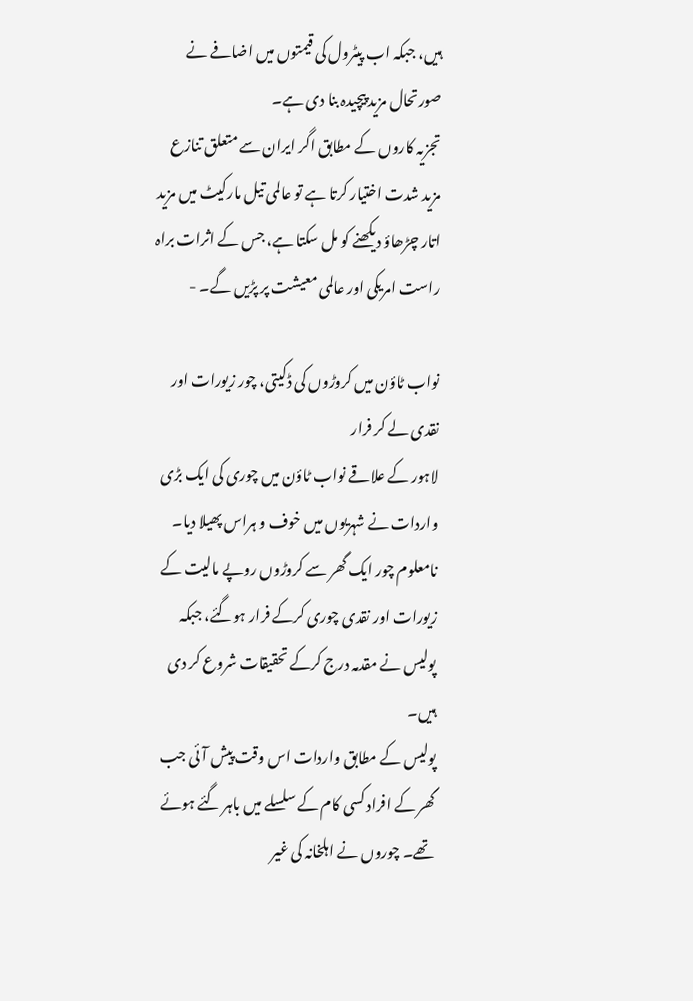ہیں، جبکہ اب پیٹرول کی قیمتوں میں اضافے نے صورتحال مزید پیچیدہ بنا دی ہے۔
تجزیہ کاروں کے مطابق اگر ایران سے متعلق تنازع مزید شدت اختیار کرتا ہے تو عالمی تیل مارکیٹ میں مزید اتار چڑھاؤ دیکھنے کو مل سکتا ہے، جس کے اثرات براہ راست امریکی اور عالمی معیشت پر پڑیں گے۔ -

نواب ٹاؤن میں کروڑوں کی ڈکیتی، چور زیورات اور نقدی لے کر فرار
لاہور کے علاقے نواب ٹاؤن میں چوری کی ایک بڑی واردات نے شہریوں میں خوف و ہراس پھیلا دیا۔ نامعلوم چور ایک گھر سے کروڑوں روپے مالیت کے زیورات اور نقدی چوری کرکے فرار ہوگئے، جبکہ پولیس نے مقدمہ درج کرکے تحقیقات شروع کر دی ہیں۔
پولیس کے مطابق واردات اس وقت پیش آئی جب گھر کے افراد کسی کام کے سلسلے میں باہر گئے ہوئے تھے۔ چوروں نے اہلخانہ کی غیر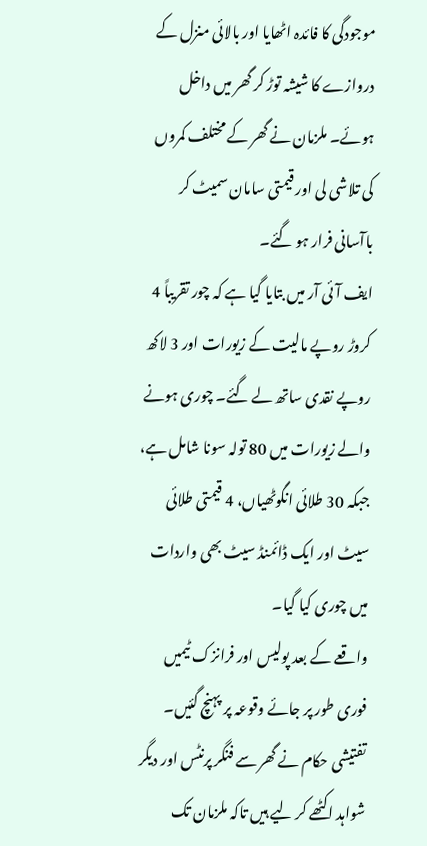موجودگی کا فائدہ اٹھایا اور بالائی منزل کے دروازے کا شیشہ توڑ کر گھر میں داخل ہوئے۔ ملزمان نے گھر کے مختلف کمروں کی تلاشی لی اور قیمتی سامان سمیٹ کر باآسانی فرار ہو گئے۔
ایف آئی آر میں بتایا گیا ہے کہ چور تقریباً 4 کروڑ روپے مالیت کے زیورات اور 3 لاکھ روپے نقدی ساتھ لے گئے۔ چوری ہونے والے زیورات میں 80 تولہ سونا شامل ہے، جبکہ 30 طلائی انگوٹھیاں، 4 قیمتی طلائی سیٹ اور ایک ڈائمنڈ سیٹ بھی واردات میں چوری کیا گیا۔
واقعے کے بعد پولیس اور فرانزک ٹیمیں فوری طور پر جائے وقوعہ پر پہنچ گئیں۔ تفتیشی حکام نے گھر سے فنگر پرنٹس اور دیگر شواہد اکٹھے کر لیے ہیں تاکہ ملزمان تک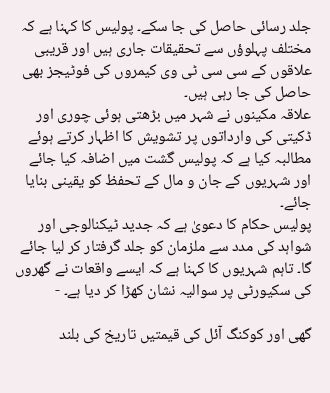جلد رسائی حاصل کی جا سکے۔ پولیس کا کہنا ہے کہ مختلف پہلوؤں سے تحقیقات جاری ہیں اور قریبی علاقوں کے سی سی ٹی وی کیمروں کی فوٹیجز بھی حاصل کی جا رہی ہیں۔
علاقہ مکینوں نے شہر میں بڑھتی ہوئی چوری اور ڈکیتی کی وارداتوں پر تشویش کا اظہار کرتے ہوئے مطالبہ کیا ہے کہ پولیس گشت میں اضافہ کیا جائے اور شہریوں کے جان و مال کے تحفظ کو یقینی بنایا جائے۔
پولیس حکام کا دعویٰ ہے کہ جدید ٹیکنالوجی اور شواہد کی مدد سے ملزمان کو جلد گرفتار کر لیا جائے گا۔ تاہم شہریوں کا کہنا ہے کہ ایسے واقعات نے گھروں کی سکیورٹی پر سوالیہ نشان کھڑا کر دیا ہے۔ -

گھی اور کوکنگ آئل کی قیمتیں تاریخ کی بلند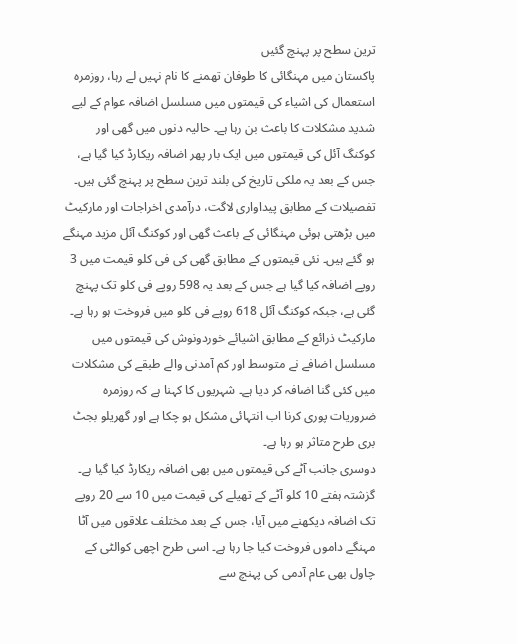ترین سطح پر پہنچ گئیں
پاکستان میں مہنگائی کا طوفان تھمنے کا نام نہیں لے رہا، روزمرہ استعمال کی اشیاء کی قیمتوں میں مسلسل اضافہ عوام کے لیے شدید مشکلات کا باعث بن رہا ہے۔ حالیہ دنوں میں گھی اور کوکنگ آئل کی قیمتوں میں ایک بار پھر اضافہ ریکارڈ کیا گیا ہے، جس کے بعد یہ ملکی تاریخ کی بلند ترین سطح پر پہنچ گئی ہیں۔
تفصیلات کے مطابق پیداواری لاگت، درآمدی اخراجات اور مارکیٹ میں بڑھتی ہوئی مہنگائی کے باعث گھی اور کوکنگ آئل مزید مہنگے ہو گئے ہیں۔ نئی قیمتوں کے مطابق گھی کی فی کلو قیمت میں 3 روپے اضافہ کیا گیا ہے جس کے بعد یہ 598 روپے فی کلو تک پہنچ گئی ہے، جبکہ کوکنگ آئل 618 روپے فی کلو میں فروخت ہو رہا ہے۔
مارکیٹ ذرائع کے مطابق اشیائے خوردونوش کی قیمتوں میں مسلسل اضافے نے متوسط اور کم آمدنی والے طبقے کی مشکلات میں کئی گنا اضافہ کر دیا ہے۔ شہریوں کا کہنا ہے کہ روزمرہ ضروریات پوری کرنا اب انتہائی مشکل ہو چکا ہے اور گھریلو بجٹ بری طرح متاثر ہو رہا ہے۔
دوسری جانب آٹے کی قیمتوں میں بھی اضافہ ریکارڈ کیا گیا ہے۔ گزشتہ ہفتے 10 کلو آٹے کے تھیلے کی قیمت میں 10 سے 20 روپے تک اضافہ دیکھنے میں آیا، جس کے بعد مختلف علاقوں میں آٹا مہنگے داموں فروخت کیا جا رہا ہے۔ اسی طرح اچھی کوالٹی کے چاول بھی عام آدمی کی پہنچ سے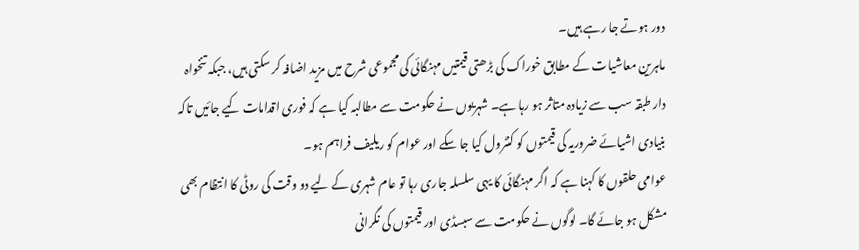دور ہوتے جا رہے ہیں۔
ماہرین معاشیات کے مطابق خوراک کی بڑھتی قیمتیں مہنگائی کی مجموعی شرح میں مزید اضافہ کر سکتی ہیں، جبکہ تنخواہ دار طبقہ سب سے زیادہ متاثر ہو رہا ہے۔ شہریوں نے حکومت سے مطالبہ کیا ہے کہ فوری اقدامات کیے جائیں تاکہ بنیادی اشیائے ضروریہ کی قیمتوں کو کنٹرول کیا جا سکے اور عوام کو ریلیف فراہم ہو۔
عوامی حلقوں کا کہنا ہے کہ اگر مہنگائی کا یہی سلسلہ جاری رہا تو عام شہری کے لیے دو وقت کی روٹی کا انتظام بھی مشکل ہو جائے گا۔ لوگوں نے حکومت سے سبسڈی اور قیمتوں کی نگرانی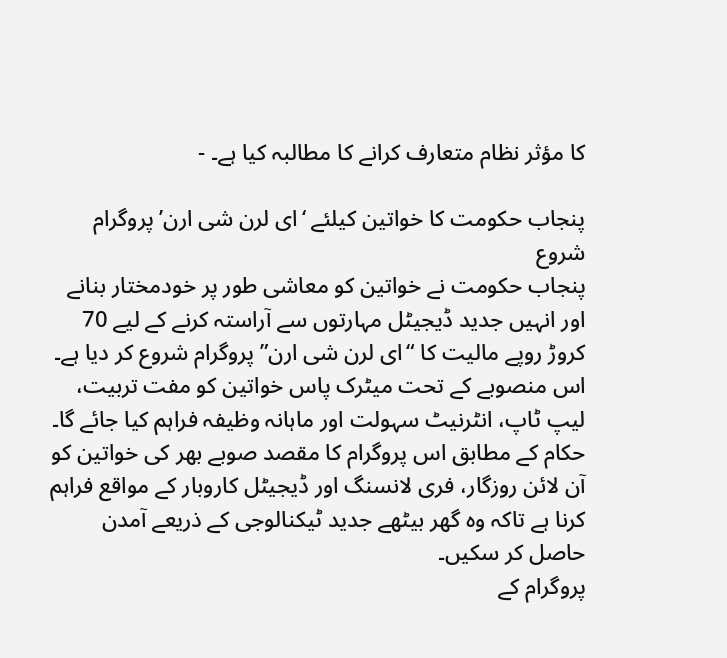کا مؤثر نظام متعارف کرانے کا مطالبہ کیا ہے۔ -

پنجاب حکومت کا خواتین کیلئے ‘ای لرن شی ارن’ پروگرام شروع
پنجاب حکومت نے خواتین کو معاشی طور پر خودمختار بنانے اور انہیں جدید ڈیجیٹل مہارتوں سے آراستہ کرنے کے لیے 70 کروڑ روپے مالیت کا “ای لرن شی ارن” پروگرام شروع کر دیا ہے۔ اس منصوبے کے تحت میٹرک پاس خواتین کو مفت تربیت، لیپ ٹاپ، انٹرنیٹ سہولت اور ماہانہ وظیفہ فراہم کیا جائے گا۔
حکام کے مطابق اس پروگرام کا مقصد صوبے بھر کی خواتین کو آن لائن روزگار، فری لانسنگ اور ڈیجیٹل کاروبار کے مواقع فراہم کرنا ہے تاکہ وہ گھر بیٹھے جدید ٹیکنالوجی کے ذریعے آمدن حاصل کر سکیں۔
پروگرام کے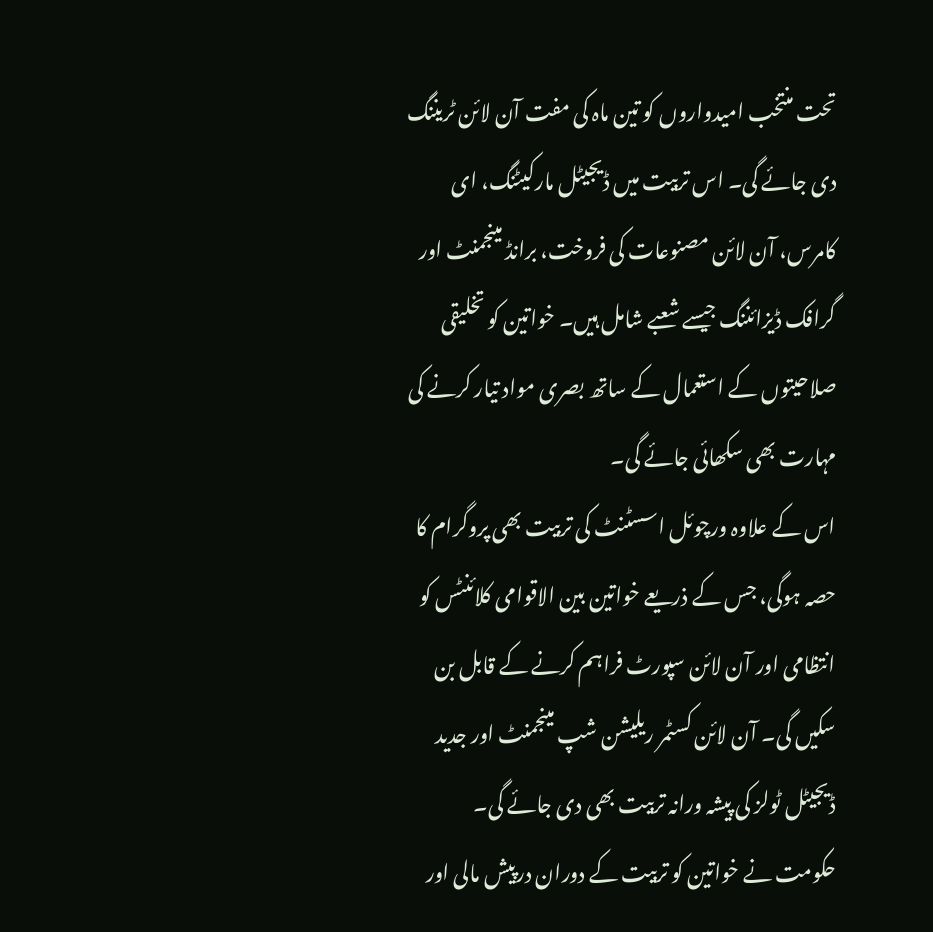تحت منتخب امیدواروں کو تین ماہ کی مفت آن لائن ٹریننگ دی جائے گی۔ اس تربیت میں ڈیجیٹل مارکیٹنگ، ای کامرس، آن لائن مصنوعات کی فروخت، برانڈ مینجمنٹ اور گرافک ڈیزائننگ جیسے شعبے شامل ہیں۔ خواتین کو تخلیقی صلاحیتوں کے استعمال کے ساتھ بصری مواد تیار کرنے کی مہارت بھی سکھائی جائے گی۔
اس کے علاوہ ورچوئل اسسٹنٹ کی تربیت بھی پروگرام کا حصہ ہوگی، جس کے ذریعے خواتین بین الاقوامی کلائنٹس کو انتظامی اور آن لائن سپورٹ فراہم کرنے کے قابل بن سکیں گی۔ آن لائن کسٹمر ریلیشن شپ مینجمنٹ اور جدید ڈیجیٹل ٹولز کی پیشہ ورانہ تربیت بھی دی جائے گی۔
حکومت نے خواتین کو تربیت کے دوران درپیش مالی اور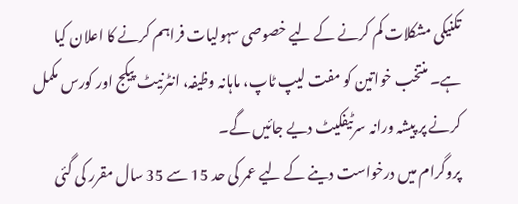تکنیکی مشکلات کم کرنے کے لیے خصوصی سہولیات فراہم کرنے کا اعلان کیا ہے۔ منتخب خواتین کو مفت لیپ ٹاپ، ماہانہ وظیفہ، انٹرنیٹ پیکج اور کورس مکمل کرنے پر پیشہ ورانہ سرٹیفکیٹ دیے جائیں گے۔
پروگرام میں درخواست دینے کے لیے عمر کی حد 15 سے 35 سال مقرر کی گئی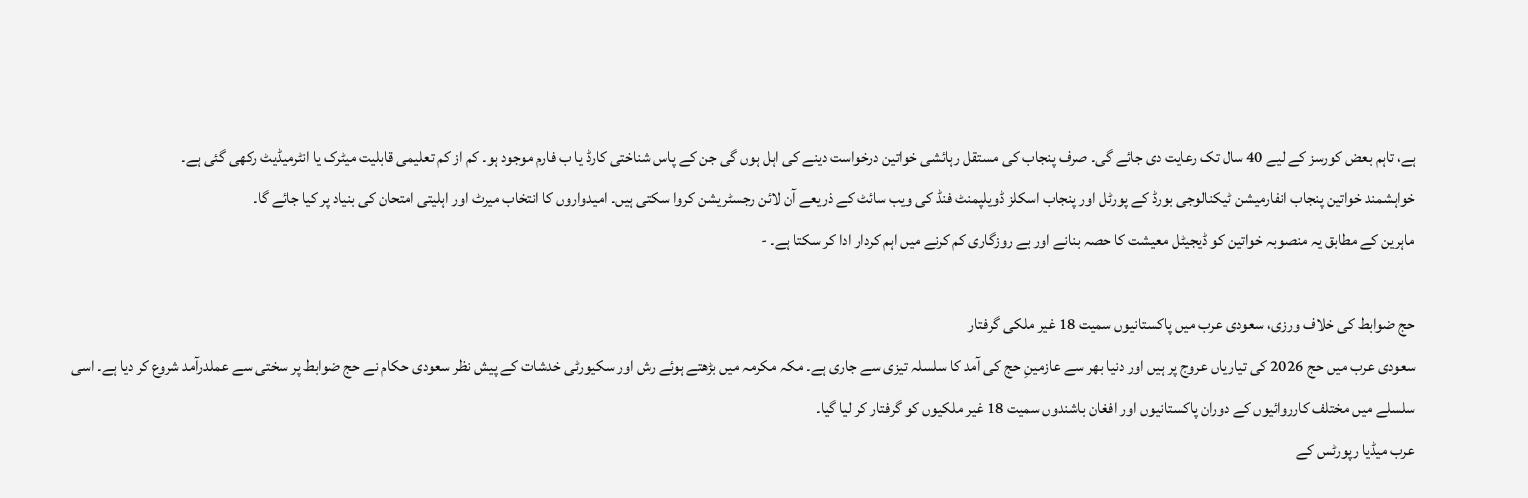ہے، تاہم بعض کورسز کے لیے 40 سال تک رعایت دی جائے گی۔ صرف پنجاب کی مستقل رہائشی خواتین درخواست دینے کی اہل ہوں گی جن کے پاس شناختی کارڈ یا ب فارم موجود ہو۔ کم از کم تعلیمی قابلیت میٹرک یا انٹرمیڈیٹ رکھی گئی ہے۔
خواہشمند خواتین پنجاب انفارمیشن ٹیکنالوجی بورڈ کے پورٹل اور پنجاب اسکلز ڈویلپمنٹ فنڈ کی ویب سائٹ کے ذریعے آن لائن رجسٹریشن کروا سکتی ہیں۔ امیدواروں کا انتخاب میرٹ اور اہلیتی امتحان کی بنیاد پر کیا جائے گا۔
ماہرین کے مطابق یہ منصوبہ خواتین کو ڈیجیٹل معیشت کا حصہ بنانے اور بے روزگاری کم کرنے میں اہم کردار ادا کر سکتا ہے۔ -

حج ضوابط کی خلاف ورزی، سعودی عرب میں پاکستانیوں سمیت 18 غیر ملکی گرفتار
سعودی عرب میں حج 2026 کی تیاریاں عروج پر ہیں اور دنیا بھر سے عازمینِ حج کی آمد کا سلسلہ تیزی سے جاری ہے۔ مکہ مکرمہ میں بڑھتے ہوئے رش اور سکیورٹی خدشات کے پیش نظر سعودی حکام نے حج ضوابط پر سختی سے عملدرآمد شروع کر دیا ہے۔ اسی سلسلے میں مختلف کارروائیوں کے دوران پاکستانیوں اور افغان باشندوں سمیت 18 غیر ملکیوں کو گرفتار کر لیا گیا۔
عرب میڈیا رپورٹس کے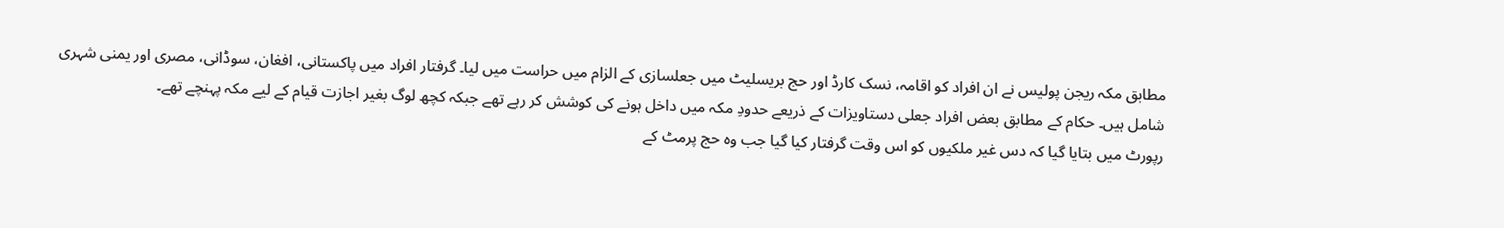مطابق مکہ ریجن پولیس نے ان افراد کو اقامہ، نسک کارڈ اور حج بریسلیٹ میں جعلسازی کے الزام میں حراست میں لیا۔ گرفتار افراد میں پاکستانی، افغان، سوڈانی، مصری اور یمنی شہری شامل ہیں۔ حکام کے مطابق بعض افراد جعلی دستاویزات کے ذریعے حدودِ مکہ میں داخل ہونے کی کوشش کر رہے تھے جبکہ کچھ لوگ بغیر اجازت قیام کے لیے مکہ پہنچے تھے۔
رپورٹ میں بتایا گیا کہ دس غیر ملکیوں کو اس وقت گرفتار کیا گیا جب وہ حج پرمٹ کے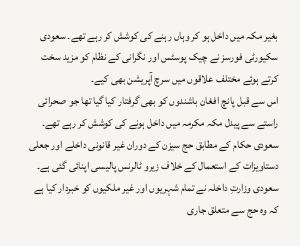بغیر مکہ میں داخل ہو کر وہاں رہنے کی کوشش کر رہے تھے۔ سعودی سکیورٹی فورسز نے چیک پوسٹس اور نگرانی کے نظام کو مزید سخت کرتے ہوئے مختلف علاقوں میں سرچ آپریشن بھی کیے۔
اس سے قبل پانچ افغان باشندوں کو بھی گرفتار کیا گیا تھا جو صحرائی راستے سے پیدل مکہ مکرمہ میں داخل ہونے کی کوشش کر رہے تھے۔ سعودی حکام کے مطابق حج سیزن کے دوران غیر قانونی داخلے اور جعلی دستاویزات کے استعمال کے خلاف زیرو ٹالرنس پالیسی اپنائی گئی ہے۔
سعودی وزارتِ داخلہ نے تمام شہریوں اور غیر ملکیوں کو خبردار کیا ہے کہ وہ حج سے متعلق جاری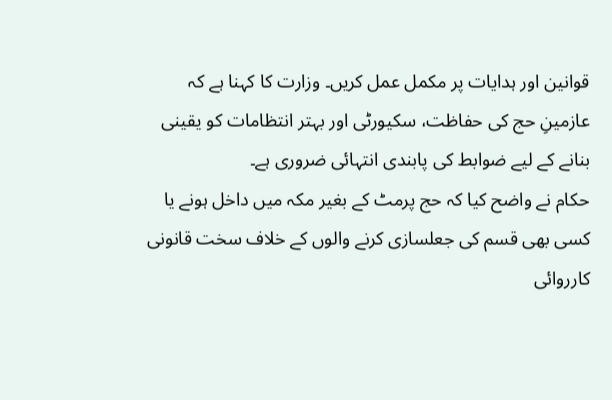قوانین اور ہدایات پر مکمل عمل کریں۔ وزارت کا کہنا ہے کہ عازمینِ حج کی حفاظت، سکیورٹی اور بہتر انتظامات کو یقینی بنانے کے لیے ضوابط کی پابندی انتہائی ضروری ہے۔
حکام نے واضح کیا کہ حج پرمٹ کے بغیر مکہ میں داخل ہونے یا کسی بھی قسم کی جعلسازی کرنے والوں کے خلاف سخت قانونی کارروائی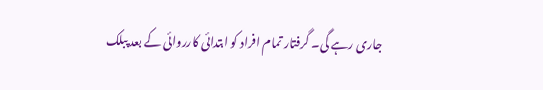جاری رہے گی۔ گرفتار تمام افراد کو ابتدائی کارروائی کے بعد پبلک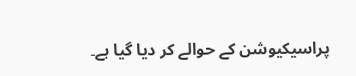پراسیکیوشن کے حوالے کر دیا گیا ہے۔